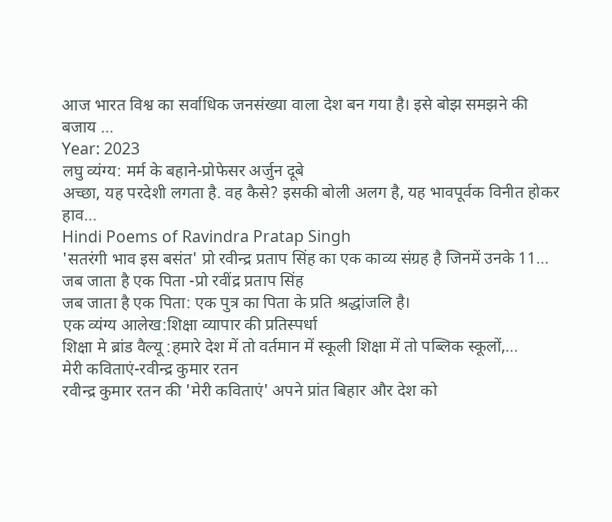आज भारत विश्व का सर्वाधिक जनसंख्या वाला देश बन गया है। इसे बोझ समझने की बजाय …
Year: 2023
लघु व्यंग्य: मर्म के बहाने-प्रोफेसर अर्जुन दूबे
अच्छा, यह परदेशी लगता है. वह कैसे? इसकी बोली अलग है, यह भावपूर्वक विनीत होकर हाव…
Hindi Poems of Ravindra Pratap Singh
'सतरंगी भाव इस बसंत' प्रो रवीन्द्र प्रताप सिंह का एक काव्य संग्रह है जिनमें उनके 11…
जब जाता है एक पिता -प्रो रवींद्र प्रताप सिंह
जब जाता है एक पिता: एक पुत्र का पिता के प्रति श्रद्धांजलि है।
एक व्यंग्य आलेख:शिक्षा व्यापार की प्रतिस्पर्धा
शिक्षा मे ब्रांड वैल्यू :हमारे देश में तो वर्तमान में स्कूली शिक्षा में तो पब्लिक स्कूलों,…
मेरी कविताएं-रवीन्द्र कुमार रतन
रवीन्द्र कुमार रतन की 'मेरी कविताएं' अपने प्रांत बिहार और देश को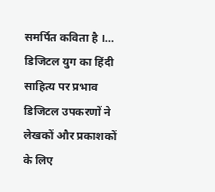समर्पित कविता है ।…
डिजिटल युग का हिंदी साहित्य पर प्रभाव
डिजिटल उपकरणों ने लेखकों और प्रकाशकों के लिए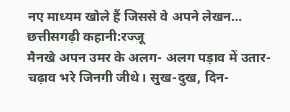नए माध्यम खोले हैं जिससे वे अपने लेखन…
छत्तीसगढ़ी कहानी:रज्जू
मैनखे अपन उमर के अलग- अलग पड़ाव में उतार-चढ़ाव भरे जिनगी जीथे। सुख-दुख, दिन-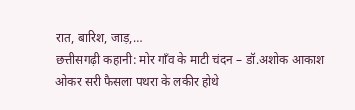रात, बारिश, जाड़,…
छत्तीसगढ़ी कहानी: मोर गाँव के माटी चंदन – डॉ.अशोक आकाश
ओकर सरी फैसला पथरा के लकीर होथे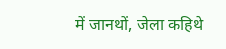में जानथों, जेला कहिथे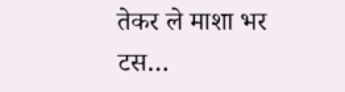तेकर ले माशा भर टस…